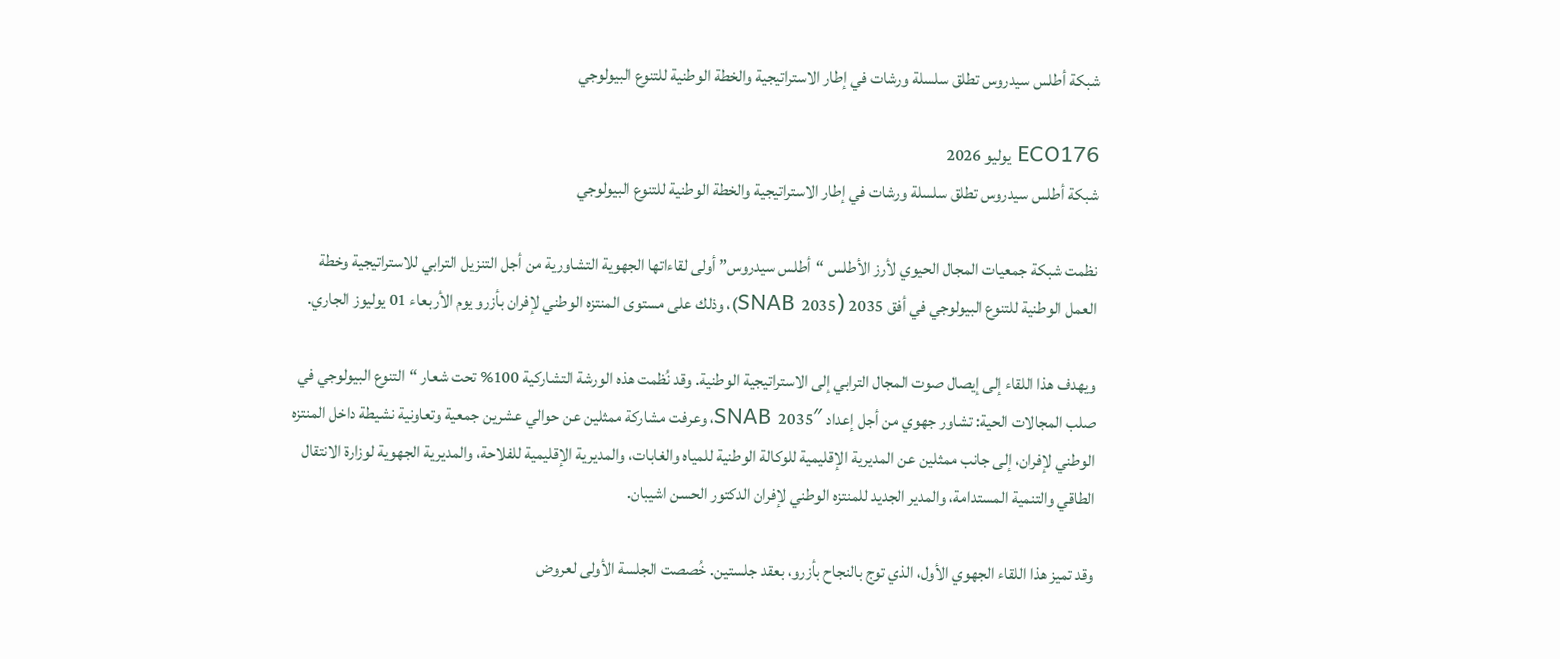شبكة أطلس سيدروس تطلق سلسلة ورشات في إطار الاستراتيجية والخطة الوطنية للتنوع البيولوجي

ECO176 يوليو 2026
شبكة أطلس سيدروس تطلق سلسلة ورشات في إطار الاستراتيجية والخطة الوطنية للتنوع البيولوجي

نظمت شبكة جمعيات المجال الحيوي لأرز الأطلس “أطلس سيدروس” أولى لقاءاتها الجهوية التشاورية من أجل التنزيل الترابي للاستراتيجية وخطة العمل الوطنية للتنوع البيولوجي في أفق 2035 (SNAB 2035)، وذلك على مستوى المنتزه الوطني لإفران بأزرو يوم الأربعاء 01 يوليوز الجاري.

ويهدف هذا اللقاء إلى إيصال صوت المجال الترابي إلى الاستراتيجية الوطنية. وقد نُظمت هذه الورشة التشاركية 100% تحت شعار “التنوع البيولوجي في صلب المجالات الحية: تشاور جهوي من أجل إعداد SNAB 2035″، وعرفت مشاركة ممثلين عن حوالي عشرين جمعية وتعاونية نشيطة داخل المنتزه الوطني لإفران، إلى جانب ممثلين عن المديرية الإقليمية للوكالة الوطنية للمياه والغابات، والمديرية الإقليمية للفلاحة، والمديرية الجهوية لوزارة الانتقال الطاقي والتنمية المستدامة، والمدير الجديد للمنتزه الوطني لإفران الدكتور الحسن اشيبان.

وقد تميز هذا اللقاء الجهوي الأول، الذي توج بالنجاح بأزرو، بعقد جلستين. خُصصت الجلسة الأولى لعروض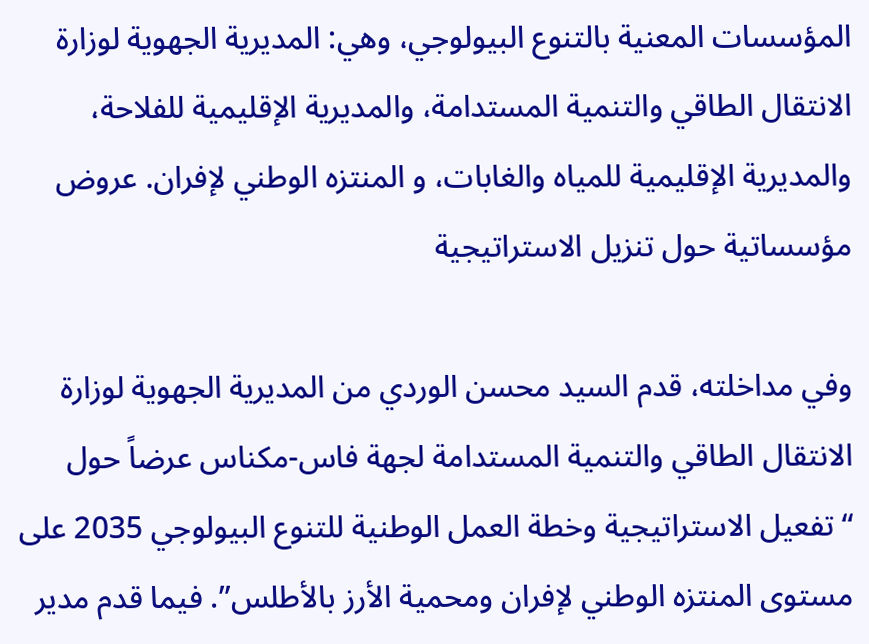المؤسسات المعنية بالتنوع البيولوجي، وهي: المديرية الجهوية لوزارة الانتقال الطاقي والتنمية المستدامة، والمديرية الإقليمية للفلاحة، والمديرية الإقليمية للمياه والغابات، و المنتزه الوطني لإفران. عروض مؤسساتية حول تنزيل الاستراتيجية

وفي مداخلته، قدم السيد محسن الوردي من المديرية الجهوية لوزارة الانتقال الطاقي والتنمية المستدامة لجهة فاس-مكناس عرضاً حول “تفعيل الاستراتيجية وخطة العمل الوطنية للتنوع البيولوجي 2035 على مستوى المنتزه الوطني لإفران ومحمية الأرز بالأطلس”. فيما قدم مدير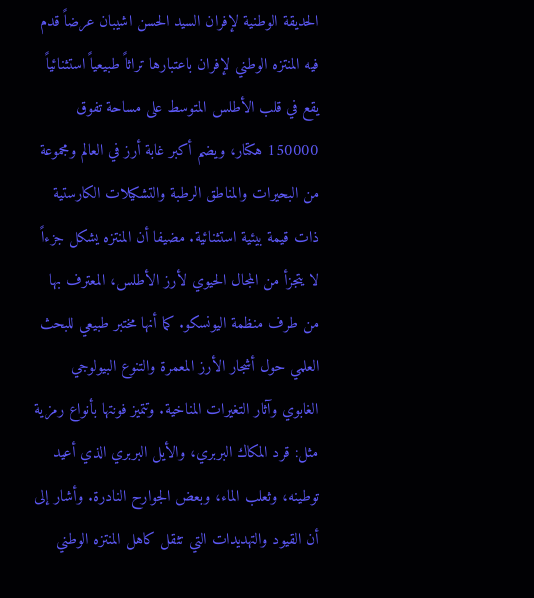الحديقة الوطنية لإفران السيد الحسن اشيبان عرضاً قدم فيه المنتزه الوطني لإفران باعتبارها تراثاً طبيعياً استثنائياً يقع في قلب الأطلس المتوسط على مساحة تفوق 150000 هكتار، ويضم أكبر غابة أرز في العالم ومجموعة من البحيرات والمناطق الرطبة والتشكيلات الكارستية ذات قيمة بيئية استثنائية. مضيفا أن المنتزه يشكل جزءاً لا يتجزأ من المجال الحيوي لأرز الأطلس، المعترف بها من طرف منظمة اليونسكو. كما أنها مختبر طبيعي للبحث العلمي حول أشجار الأرز المعمرة والتنوع البيولوجي الغابوي وآثار التغيرات المناخية. وتتميز فونتها بأنواع رمزية مثل: قرد المكاك البربري، والأيل البربري الذي أعيد توطينه، وثعلب الماء، وبعض الجوارح النادرة. وأشار إلى أن القيود والتهديدات التي تثقل كاهل المنتزه الوطني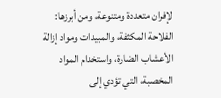لإفران متعددة ومتنوعة، ومن أبرزها: الفلاحة المكثفة، والمبيدات ومواد إزالة الأعشاب الضارة، واستخدام المواد المخصبة، التي تؤدي إلى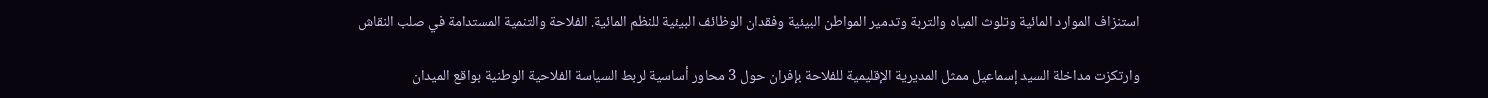استنزاف الموارد المائية وتلوث المياه والتربة وتدمير المواطن البيئية وفقدان الوظائف البيئية للنظم المائية. الفلاحة والتنمية المستدامة في صلب النقاش

وارتكزت مداخلة السيد إسماعيل ممثل المديرية الإقليمية للفلاحة بإفران حول 3 محاور أساسية لربط السياسة الفلاحية الوطنية بواقع الميدان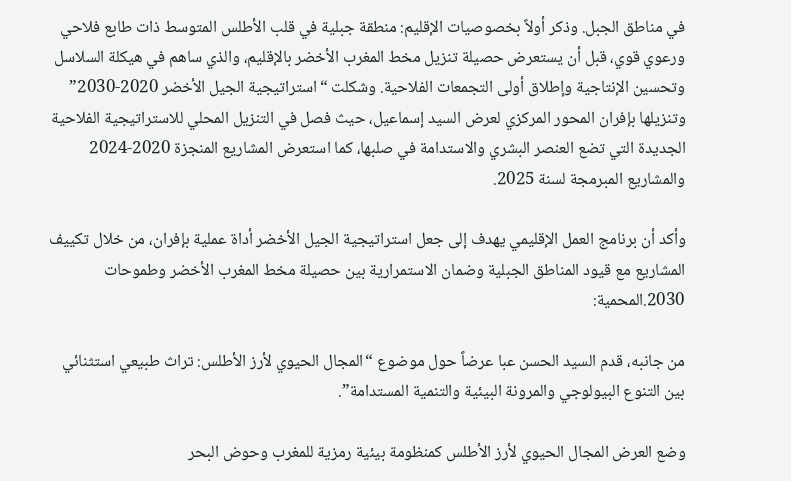في مناطق الجبل. وذكر أولاً بخصوصيات الإقليم: منطقة جبلية في قلب الأطلس المتوسط ذات طابع فلاحي ورعوي قوي، قبل أن يستعرض حصيلة تنزيل مخط المغرب الأخضر بالإقليم، والذي ساهم في هيكلة السلاسل وتحسين الإنتاجية وإطلاق أولى التجمعات الفلاحية. وشكلت “استراتيجية الجيل الأخضر 2020-2030” وتنزيلها بإفران المحور المركزي لعرض السيد إسماعيل، حيث فصل في التنزيل المحلي للاستراتيجية الفلاحية الجديدة التي تضع العنصر البشري والاستدامة في صلبها، كما استعرض المشاريع المنجزة 2020-2024 والمشاريع المبرمجة لسنة 2025.

وأكد أن برنامج العمل الإقليمي يهدف إلى جعل استراتيجية الجيل الأخضر أداة عملية بإفران، من خلال تكييف المشاريع مع قيود المناطق الجبلية وضمان الاستمرارية بين حصيلة مخط المغرب الأخضر وطموحات 2030.المحمية:

من جانبه، قدم السيد الحسن عبا عرضاً حول موضوع “المجال الحيوي لأرز الأطلس: تراث طبيعي استثنائي بين التنوع البيولوجي والمرونة البيئية والتنمية المستدامة”.

وضع العرض المجال الحيوي لأرز الأطلس كمنظومة بيئية رمزية للمغرب وحوض البحر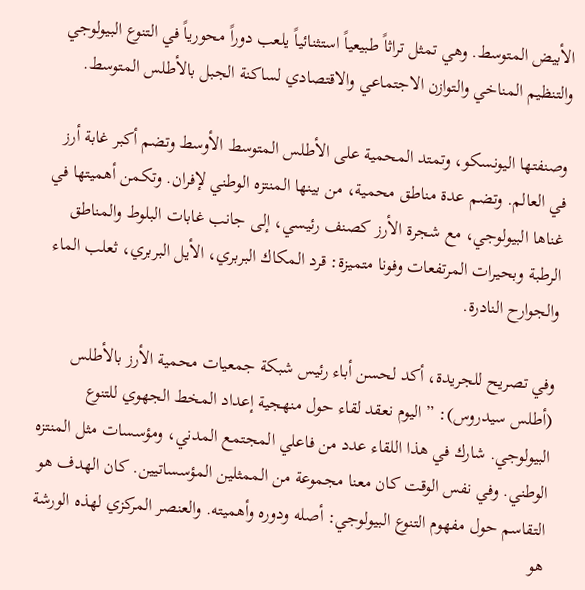الأبيض المتوسط. وهي تمثل تراثاً طبيعياً استثنائياً يلعب دوراً محورياً في التنوع البيولوجي والتنظيم المناخي والتوازن الاجتماعي والاقتصادي لساكنة الجبل بالأطلس المتوسط.

وصنفتها اليونسكو، وتمتد المحمية على الأطلس المتوسط الأوسط وتضم أكبر غابة أرز في العالم. وتضم عدة مناطق محمية، من بينها المنتزه الوطني لإفران. وتكمن أهميتها في غناها البيولوجي، مع شجرة الأرز كصنف رئيسي، إلى جانب غابات البلوط والمناطق الرطبة وبحيرات المرتفعات وفونا متميزة: قرد المكاك البربري، الأيل البربري، ثعلب الماء والجوارح النادرة.

وفي تصريح للجريدة، أكد لحسن أباء رئيس شبكة جمعيات محمية الأرز بالأطلس (أطلس سيدروس): ” اليوم نعقد لقاء حول منهجية إعداد المخط الجهوي للتنوع البيولوجي. شارك في هذا اللقاء عدد من فاعلي المجتمع المدني، ومؤسسات مثل المنتزه الوطني. وفي نفس الوقت كان معنا مجموعة من الممثلين المؤسساتيين. كان الهدف هو التقاسم حول مفهوم التنوع البيولوجي: أصله ودوره وأهميته. والعنصر المركزي لهذه الورشة هو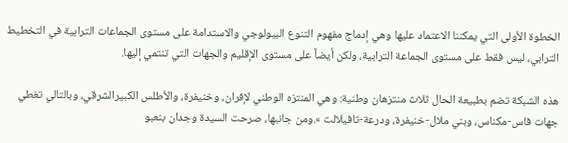الخطوة الأولى التي يمكننا الاعتماد عليها وهي إدماج مفهوم التنوع البيولوجي والاستدامة على مستوى الجماعات الترابية في التخطيط الترابي، ليس فقط على مستوى الجماعة الترابية، ولكن أيضاً على مستوى الإقليم والجهات التي تنتمي إليها.

هذه الشبكة تضم بطبيعة الحال ثلاث منتزهان وطنية: وهي المنتزه الوطني لإفران، وخنيفرة، والأطلس الكبيرالشرقي، وبالتالي تغطي جهات فاس-مكناس، وبني ملال-خنيفرة، ودرعة-تافيلالت ».ومن جانبها، صرحت السيدة وجدان بنعبو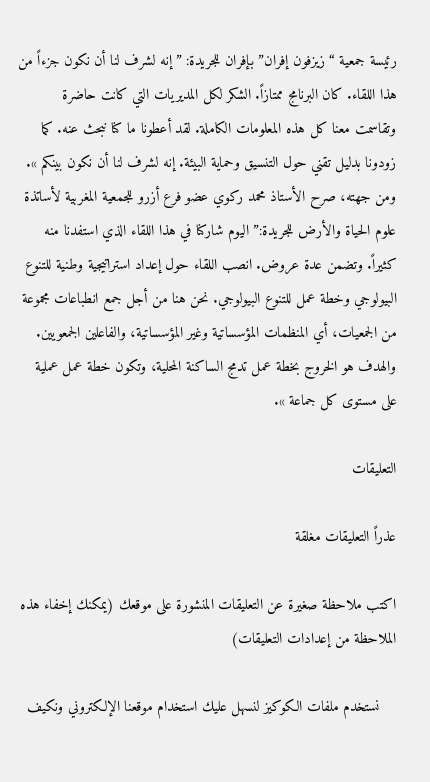رئيسة جمعية “زيزفون إفران” بإفران للجريدة: ” إنه لشرف لنا أن نكون جزءاً من هذا اللقاء. كان البرنامج ممتازاً. الشكر لكل المديريات التي كانت حاضرة وتقاسمت معنا كل هذه المعلومات الكاملة. لقد أعطونا ما كنا نبحث عنه. كما زودونا بدليل تقني حول التنسيق وحماية البيئة. إنه لشرف لنا أن نكون بينكم ». ومن جهته، صرح الأستاذ محمد ركوي عضو فرع أزرو للجمعية المغربية لأساتذة علوم الحياة والأرض للجريدة:” اليوم شاركنا في هذا اللقاء الذي استفدنا منه كثيراً. وتضمن عدة عروض. انصب اللقاء حول إعداد استراتيجية وطنية للتنوع البيولوجي وخطة عمل للتنوع البيولوجي. نحن هنا من أجل جمع انطباعات مجموعة من الجمعيات، أي المنظمات المؤسساتية وغير المؤسساتية، والفاعلين الجمعويين. والهدف هو الخروج بخطة عمل تدمج الساكنة المحلية، وتكون خطة عمل عملية على مستوى كل جماعة ».

التعليقات

عذراً التعليقات مغلقة

اكتب ملاحظة صغيرة عن التعليقات المنشورة على موقعك (يمكنك إخفاء هذه الملاحظة من إعدادات التعليقات)

    نستخدم ملفات الكوكيز لنسهل عليك استخدام موقعنا الإلكتروني ونكيف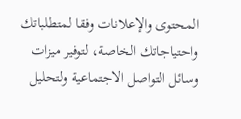المحتوى والإعلانات وفقا لمتطلباتك واحتياجاتك الخاصة، لتوفير ميزات وسائل التواصل الاجتماعية ولتحليل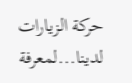حركة الزيارات لدينا...لمعرفة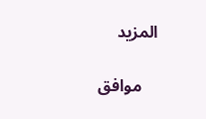المزيد

    موافق